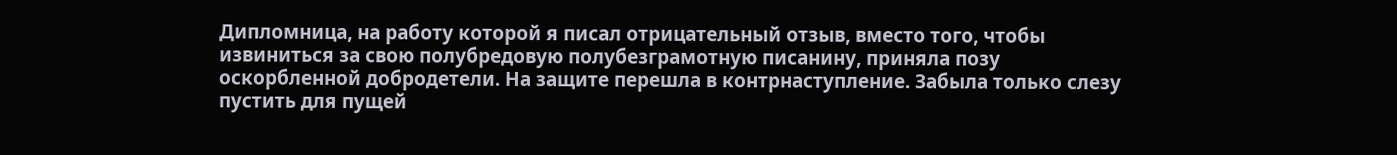Дипломница, на работу которой я писал отрицательный отзыв, вместо того, чтобы извиниться за свою полубредовую полубезграмотную писанину, приняла позу оскорбленной добродетели. На защите перешла в контрнаступление. Забыла только слезу пустить для пущей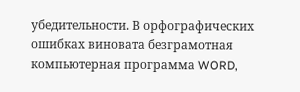убедительности. В орфографических ошибках виновата безграмотная компьютерная программа WORD,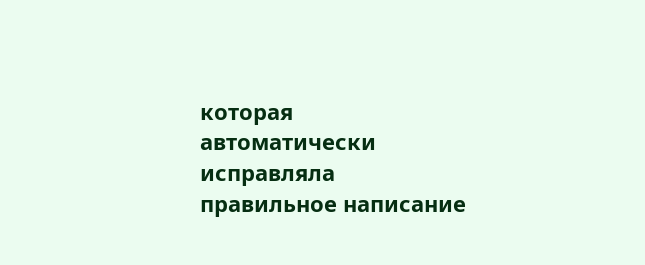которая автоматически исправляла правильное написание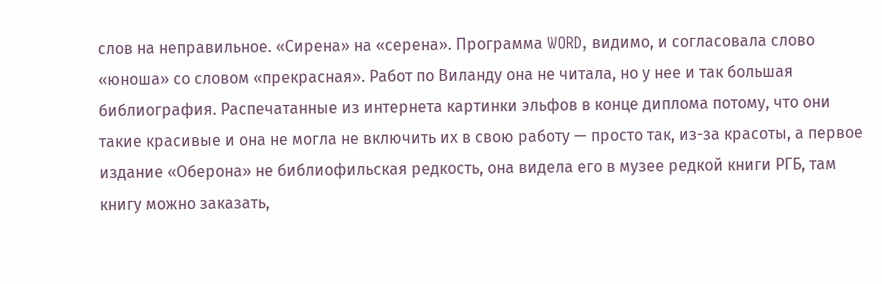слов на неправильное. «Сирена» на «серена». Программа WORD, видимо, и согласовала слово «юноша» со словом «прекрасная». Работ по Виланду она не читала, но у нее и так большая библиография. Распечатанные из интернета картинки эльфов в конце диплома потому, что они такие красивые и она не могла не включить их в свою работу — просто так, из-за красоты, а первое издание «Оберона» не библиофильская редкость, она видела его в музее редкой книги РГБ, там книгу можно заказать,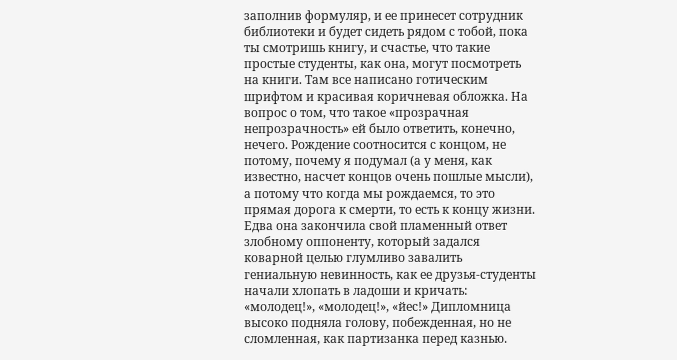заполнив формуляр, и ее принесет сотрудник библиотеки и будет сидеть рядом с тобой, пока ты смотришь книгу, и счастье, что такие простые студенты, как она, могут посмотреть на книги. Там все написано готическим шрифтом и красивая коричневая обложка. На вопрос о том, что такое «прозрачная непрозрачность» ей было ответить, конечно, нечего. Рождение соотносится с концом, не потому, почему я подумал (а у меня, как известно, насчет концов очень пошлые мысли), а потому что когда мы рождаемся, то это прямая дорога к смерти, то есть к концу жизни.
Едва она закончила свой пламенный ответ злобному оппоненту, который задался коварной целью глумливо завалить гениальную невинность, как ее друзья-студенты начали хлопать в ладоши и кричать: «молодец!», «молодец!», «йес!» Дипломница высоко подняла голову, побежденная, но не сломленная, как партизанка перед казнью.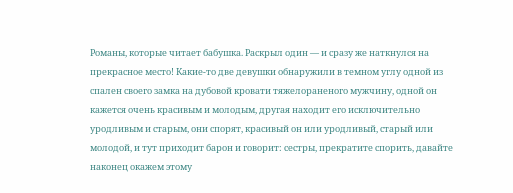Романы, которые читает бабушка. Раскрыл один — и сразу же наткнулся на прекрасное место! Какие-то две девушки обнаружили в темном углу одной из спален своего замка на дубовой кровати тяжелораненого мужчину, одной он кажется очень красивым и молодым, другая находит его исключительно уродливым и старым, они спорят, красивый он или уродливый, старый или молодой, и тут приходит барон и говорит: сестры, прекратите спорить, давайте наконец окажем этому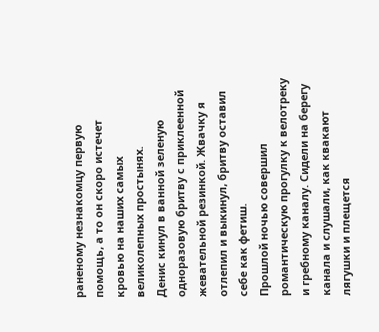раненому незнакомцу первую помощь, а то он скоро истечет кровью на наших самых великолепных простынях.
Денис кинул в ванной зеленую одноразовую бритву с приклеенной жевательной резинкой. Жвачку я отлепил и выкинул, бритву оставил себе как фетиш.
Прошлой ночью совершил романтическую прогулку к велотреку и гребному каналу. Сидели на берегу канала и слушали, как квакают лягушки и плещется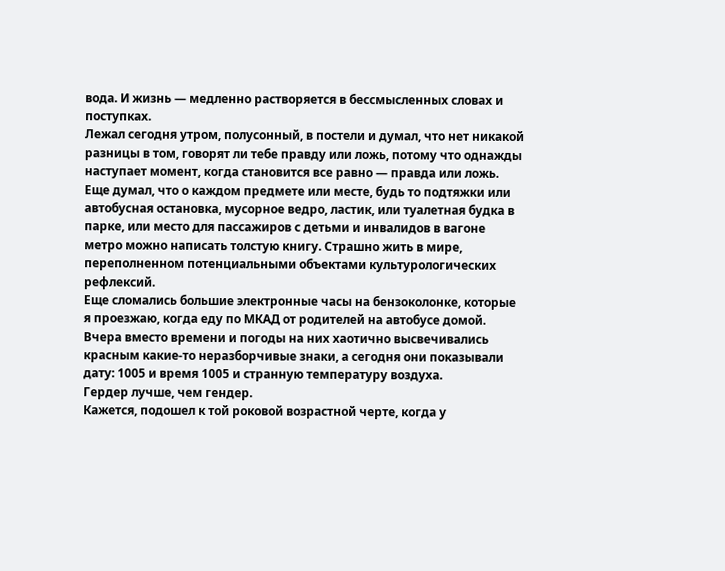вода. И жизнь — медленно растворяется в бессмысленных словах и поступках.
Лежал сегодня утром, полусонный, в постели и думал, что нет никакой разницы в том, говорят ли тебе правду или ложь, потому что однажды наступает момент, когда становится все равно — правда или ложь.
Еще думал, что о каждом предмете или месте, будь то подтяжки или автобусная остановка, мусорное ведро, ластик, или туалетная будка в парке, или место для пассажиров с детьми и инвалидов в вагоне метро можно написать толстую книгу. Страшно жить в мире, переполненном потенциальными объектами культурологических рефлексий.
Еще сломались большие электронные часы на бензоколонке, которые я проезжаю, когда еду по МКАД от родителей на автобусе домой. Вчера вместо времени и погоды на них хаотично высвечивались красным какие-то неразборчивые знаки, а сегодня они показывали дату: 1005 и время 1005 и странную температуру воздуха.
Гердер лучше, чем гендер.
Кажется, подошел к той роковой возрастной черте, когда у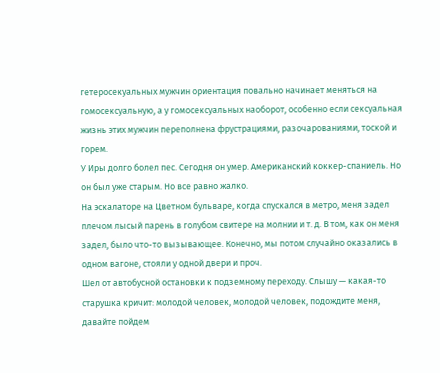гетеросекуальных мужчин ориентация повально начинает меняться на гомосексуальную, а у гомосексуальных наоборот, особенно если сексуальная жизнь этих мужчин переполнена фрустрациями, разочарованиями, тоской и горем.
У Иры долго болел пес. Сегодня он умер. Американский коккер-спаниель. Но он был уже старым. Но все равно жалко.
На эскалаторе на Цветном бульваре, когда спускался в метро, меня задел плечом лысый парень в голубом свитере на молнии и т. д. В том, как он меня задел, было что-то вызывающее. Конечно, мы потом случайно оказались в одном вагоне, стояли у одной двери и проч.
Шел от автобусной остановки к подземному переходу. Слышу — какая-то старушка кричит: молодой человек, молодой человек, подождите меня, давайте пойдем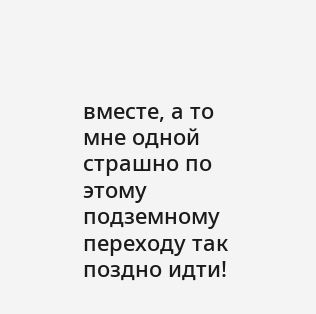вместе, а то мне одной страшно по этому подземному переходу так поздно идти!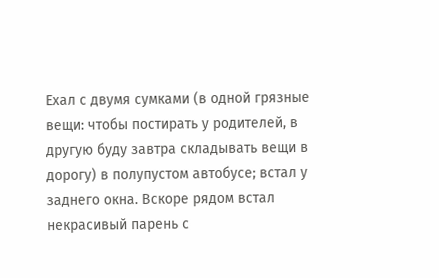Ехал с двумя сумками (в одной грязные вещи: чтобы постирать у родителей, в другую буду завтра складывать вещи в дорогу) в полупустом автобусе; встал у заднего окна. Вскоре рядом встал некрасивый парень с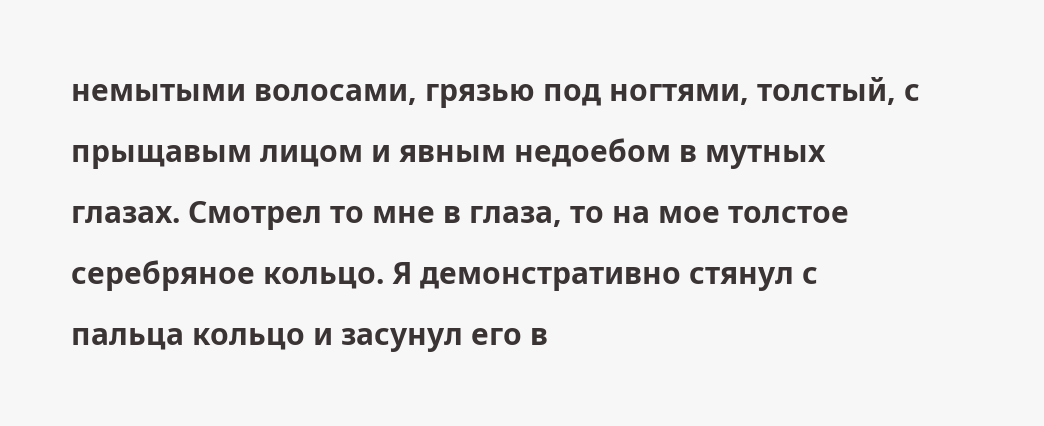немытыми волосами, грязью под ногтями, толстый, с прыщавым лицом и явным недоебом в мутных глазах. Смотрел то мне в глаза, то на мое толстое серебряное кольцо. Я демонстративно стянул с пальца кольцо и засунул его в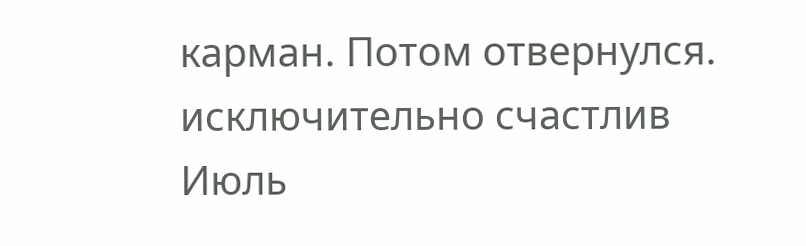карман. Потом отвернулся.
исключительно счастлив
Июль